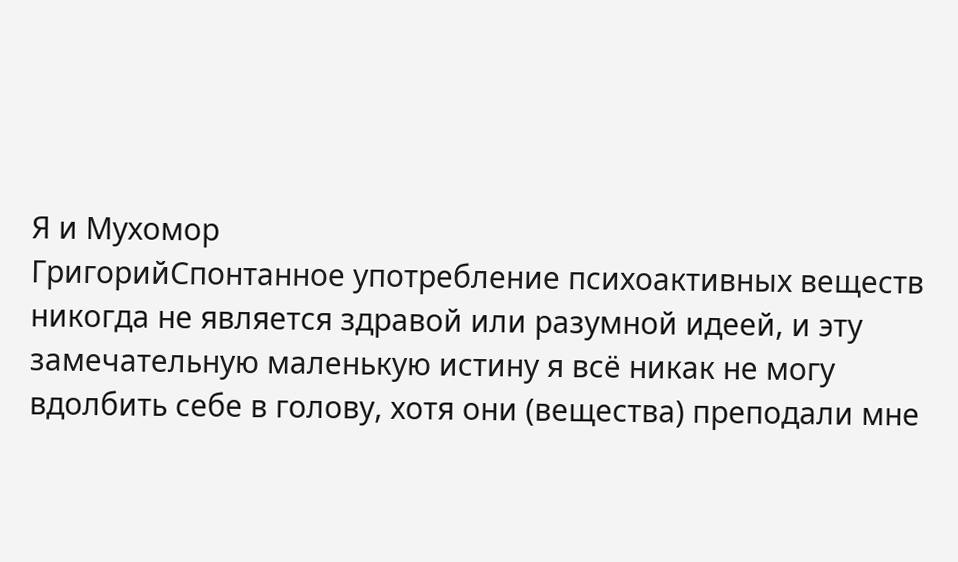Я и Мухомор
ГригорийСпонтанное употребление психоактивных веществ никогда не является здравой или разумной идеей, и эту замечательную маленькую истину я всё никак не могу вдолбить себе в голову, хотя они (вещества) преподали мне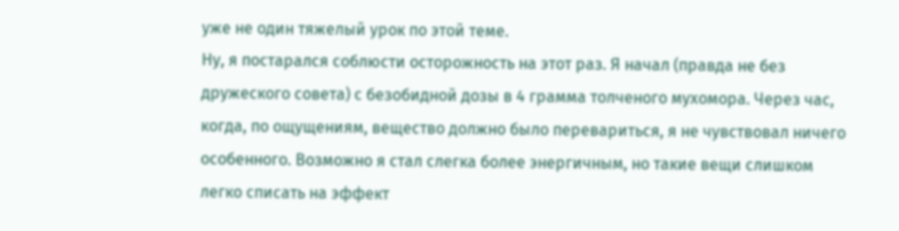уже не один тяжелый урок по этой теме.
Ну, я постарался соблюсти осторожность на этот раз. Я начал (правда не без дружеского совета) с безобидной дозы в 4 грамма толченого мухомора. Через час, когда, по ощущениям, вещество должно было перевариться, я не чувствовал ничего особенного. Возможно я стал слегка более энергичным, но такие вещи слишком легко списать на эффект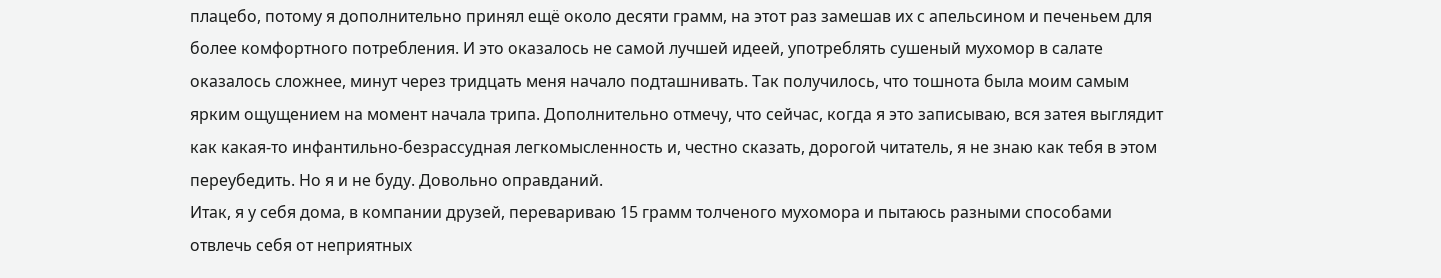плацебо, потому я дополнительно принял ещё около десяти грамм, на этот раз замешав их с апельсином и печеньем для более комфортного потребления. И это оказалось не самой лучшей идеей, употреблять сушеный мухомор в салате оказалось сложнее, минут через тридцать меня начало подташнивать. Так получилось, что тошнота была моим самым ярким ощущением на момент начала трипа. Дополнительно отмечу, что сейчас, когда я это записываю, вся затея выглядит как какая-то инфантильно-безрассудная легкомысленность и, честно сказать, дорогой читатель, я не знаю как тебя в этом переубедить. Но я и не буду. Довольно оправданий.
Итак, я у себя дома, в компании друзей, перевариваю 15 грамм толченого мухомора и пытаюсь разными способами отвлечь себя от неприятных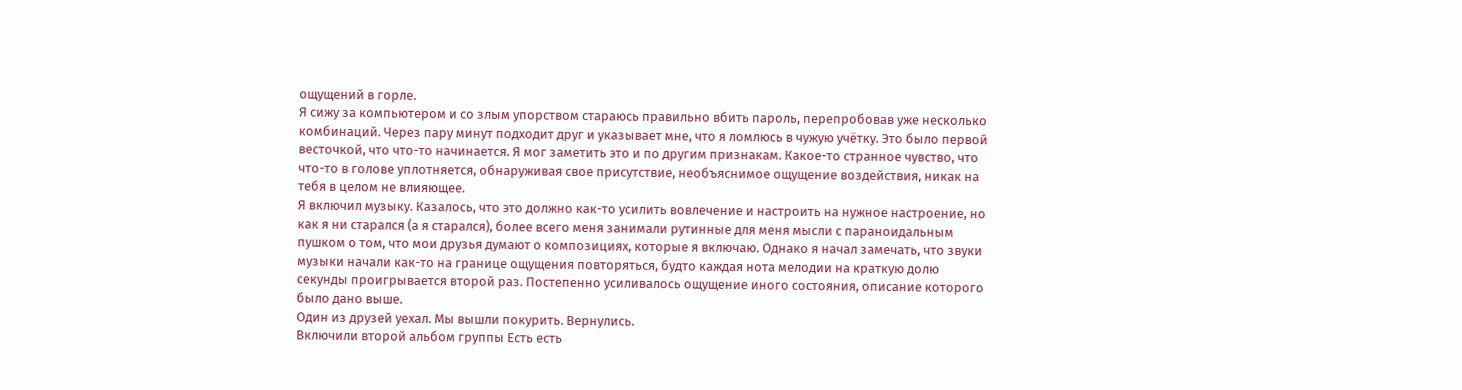ощущений в горле.
Я сижу за компьютером и со злым упорством стараюсь правильно вбить пароль, перепробовав уже несколько комбинаций. Через пару минут подходит друг и указывает мне, что я ломлюсь в чужую учётку. Это было первой весточкой, что что-то начинается. Я мог заметить это и по другим признакам. Какое-то странное чувство, что что-то в голове уплотняется, обнаруживая свое присутствие, необъяснимое ощущение воздействия, никак на тебя в целом не влияющее.
Я включил музыку. Казалось, что это должно как-то усилить вовлечение и настроить на нужное настроение, но как я ни старался (а я старался), более всего меня занимали рутинные для меня мысли с параноидальным пушком о том, что мои друзья думают о композициях, которые я включаю. Однако я начал замечать, что звуки музыки начали как-то на границе ощущения повторяться, будто каждая нота мелодии на краткую долю секунды проигрывается второй раз. Постепенно усиливалось ощущение иного состояния, описание которого было дано выше.
Один из друзей уехал. Мы вышли покурить. Вернулись.
Включили второй альбом группы Есть есть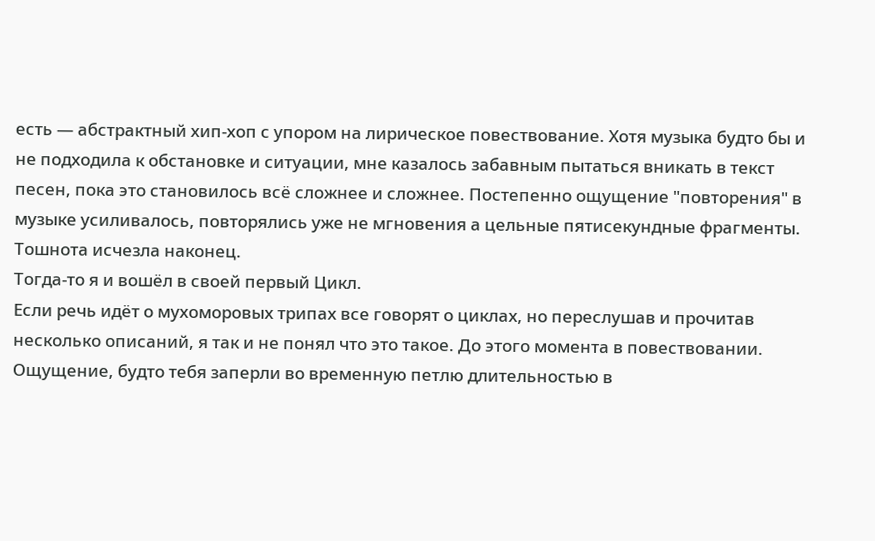есть — абстрактный хип-хоп с упором на лирическое повествование. Хотя музыка будто бы и не подходила к обстановке и ситуации, мне казалось забавным пытаться вникать в текст песен, пока это становилось всё сложнее и сложнее. Постепенно ощущение "повторения" в музыке усиливалось, повторялись уже не мгновения а цельные пятисекундные фрагменты. Тошнота исчезла наконец.
Тогда-то я и вошёл в своей первый Цикл.
Если речь идёт о мухоморовых трипах все говорят о циклах, но переслушав и прочитав несколько описаний, я так и не понял что это такое. До этого момента в повествовании.
Ощущение, будто тебя заперли во временную петлю длительностью в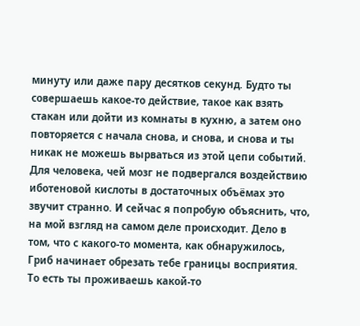минуту или даже пару десятков секунд. Будто ты совершаешь какое-то действие, такое как взять стакан или дойти из комнаты в кухню, а затем оно повторяется с начала снова, и снова, и снова и ты никак не можешь вырваться из этой цепи событий.
Для человека, чей мозг не подвергался воздействию иботеновой кислоты в достаточных объёмах это звучит странно. И сейчас я попробую объяснить, что, на мой взгляд на самом деле происходит. Дело в том, что с какого-то момента, как обнаружилось, Гриб начинает обрезать тебе границы восприятия. То есть ты проживаешь какой-то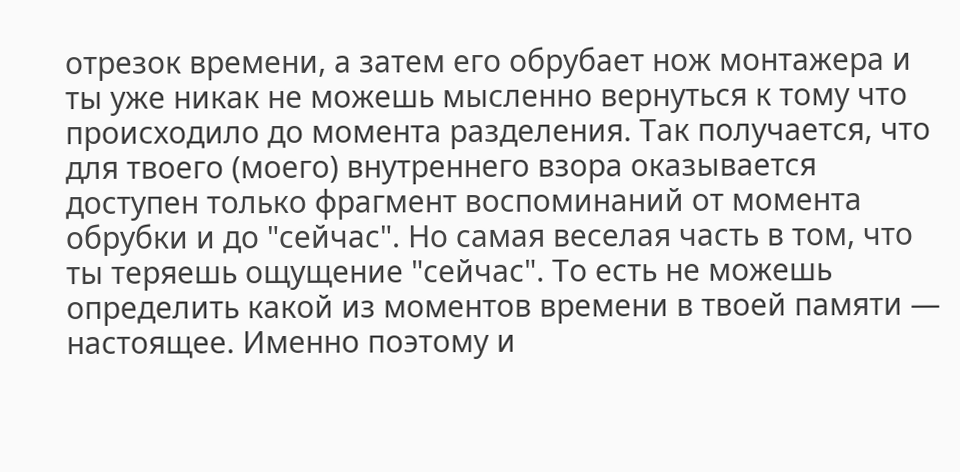отрезок времени, а затем его обрубает нож монтажера и ты уже никак не можешь мысленно вернуться к тому что происходило до момента разделения. Так получается, что для твоего (моего) внутреннего взора оказывается доступен только фрагмент воспоминаний от момента обрубки и до "сейчас". Но самая веселая часть в том, что ты теряешь ощущение "сейчас". То есть не можешь определить какой из моментов времени в твоей памяти — настоящее. Именно поэтому и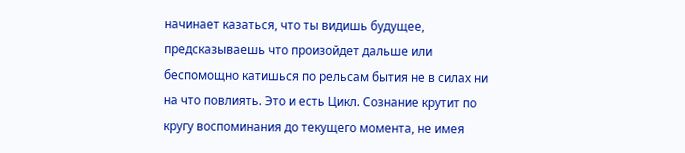начинает казаться, что ты видишь будущее, предсказываешь что произойдет дальше или беспомощно катишься по рельсам бытия не в силах ни на что повлиять. Это и есть Цикл. Сознание крутит по кругу воспоминания до текущего момента, не имея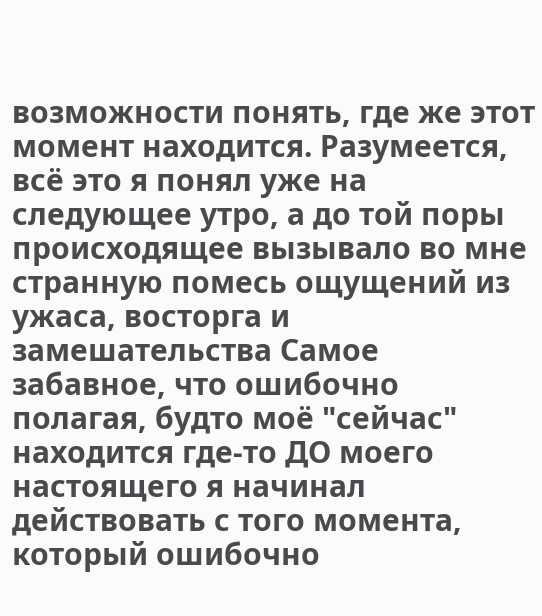возможности понять, где же этот момент находится. Разумеется, всё это я понял уже на следующее утро, а до той поры происходящее вызывало во мне странную помесь ощущений из ужаса, восторга и замешательства Самое забавное, что ошибочно полагая, будто моё "сейчас" находится где-то ДО моего настоящего я начинал действовать с того момента, который ошибочно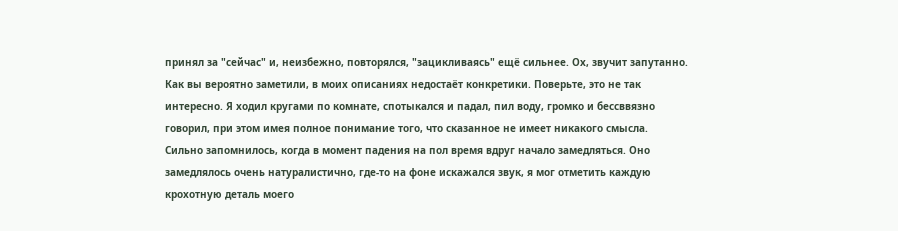принял за "сейчас" и, неизбежно, повторялся, "зацикливаясь" ещё сильнее. Ох, звучит запутанно.
Как вы вероятно заметили, в моих описаниях недостаёт конкретики. Поверьте, это не так интересно. Я ходил кругами по комнате, спотыкался и падал, пил воду, громко и бессввязно говорил, при этом имея полное понимание того, что сказанное не имеет никакого смысла.
Сильно запомнилось, когда в момент падения на пол время вдруг начало замедляться. Оно замедлялось очень натуралистично, где-то на фоне искажался звук, я мог отметить каждую крохотную деталь моего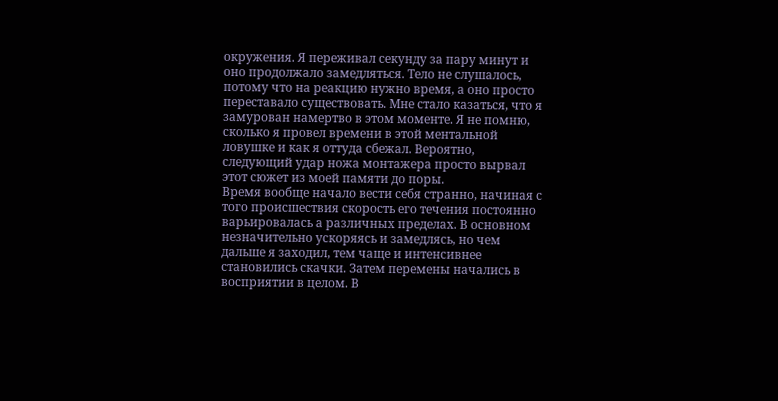окружения. Я переживал секунду за пару минут и оно продолжало замедляться. Тело не слушалось, потому что на реакцию нужно время, а оно просто переставало существовать. Мне стало казаться, что я замурован намертво в этом моменте. Я не помню, сколько я провел времени в этой ментальной ловушке и как я оттуда сбежал. Вероятно, следующий удар ножа монтажера просто вырвал этот сюжет из моей памяти до поры.
Время вообще начало вести себя странно, начиная с того происшествия скорость его течения постоянно варьировалась а различных пределах. В основном незначительно ускоряясь и замедлясь, но чем дальше я заходил, тем чаще и интенсивнее становились скачки. Затем перемены начались в восприятии в целом. В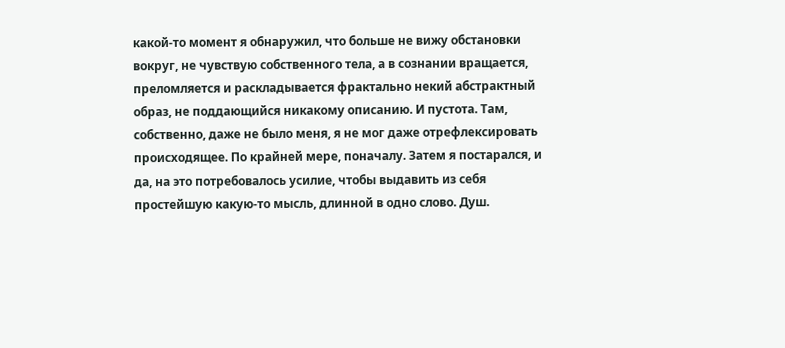какой-то момент я обнаружил, что больше не вижу обстановки вокруг, не чувствую собственного тела, а в сознании вращается, преломляется и раскладывается фрактально некий абстрактный образ, не поддающийся никакому описанию. И пустота. Там, собственно, даже не было меня, я не мог даже отрефлексировать происходящее. По крайней мере, поначалу. Затем я постарался, и да, на это потребовалось усилие, чтобы выдавить из себя простейшую какую-то мысль, длинной в одно слово. Душ.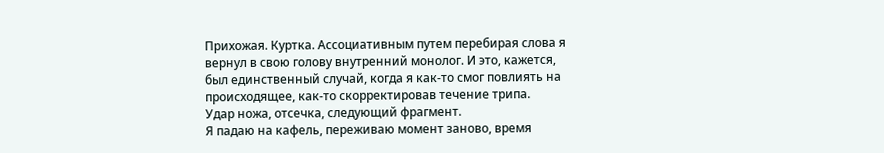Прихожая. Куртка. Ассоциативным путем перебирая слова я вернул в свою голову внутренний монолог. И это, кажется, был единственный случай, когда я как-то смог повлиять на происходящее, как-то скорректировав течение трипа.
Удар ножа, отсечка, следующий фрагмент.
Я падаю на кафель, переживаю момент заново, время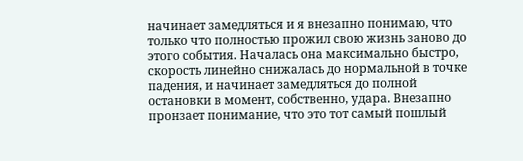начинает замедляться и я внезапно понимаю, что только что полностью прожил свою жизнь заново до этого события. Началась она максимально быстро, скорость линейно снижалась до нормальной в точке падения, и начинает замедляться до полной остановки в момент, собственно, удара. Внезапно пронзает понимание, что это тот самый пошлый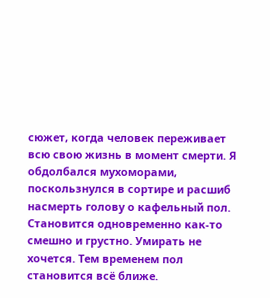сюжет, когда человек переживает всю свою жизнь в момент смерти. Я обдолбался мухоморами, поскользнулся в сортире и расшиб насмерть голову о кафельный пол. Становится одновременно как-то смешно и грустно. Умирать не хочется. Тем временем пол становится всё ближе.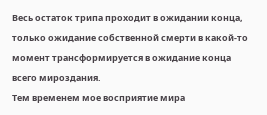Весь остаток трипа проходит в ожидании конца, только ожидание собственной смерти в какой-то момент трансформируется в ожидание конца всего мироздания.
Тем временем мое восприятие мира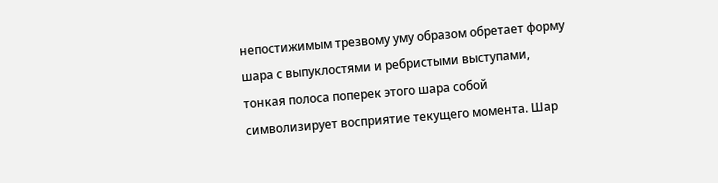непостижимым трезвому уму образом обретает форму шара с выпуклостями и ребристыми выступами, тонкая полоса поперек этого шара собой символизирует восприятие текущего момента. Шар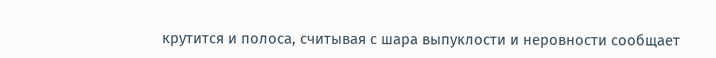крутится и полоса, считывая с шара выпуклости и неровности сообщает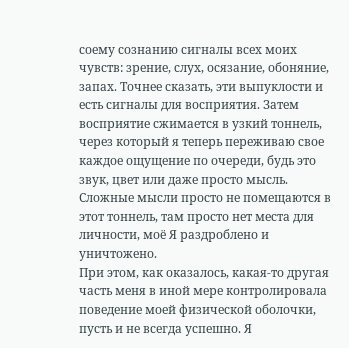соему сознанию сигналы всех моих чувств: зрение, слух, осязание, обоняние, запах. Точнее сказать, эти выпуклости и есть сигналы для восприятия. Затем восприятие сжимается в узкий тоннель, через который я теперь переживаю свое каждое ощущение по очереди, будь это звук, цвет или даже просто мысль. Сложные мысли просто не помещаются в этот тоннель, там просто нет места для личности, моё Я раздроблено и уничтожено.
При этом, как оказалось, какая-то другая часть меня в иной мере контролировала поведение моей физической оболочки, пусть и не всегда успешно. Я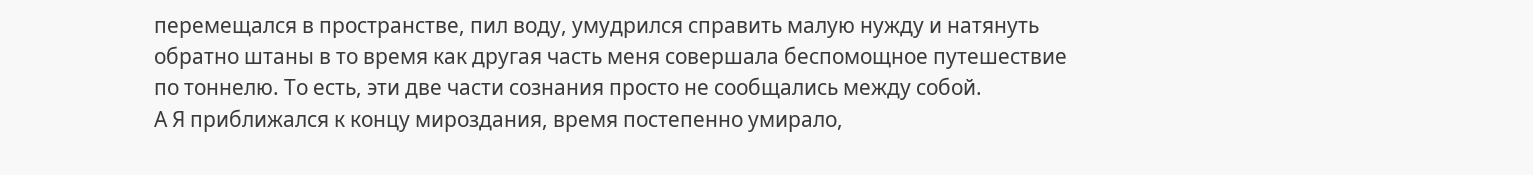перемещался в пространстве, пил воду, умудрился справить малую нужду и натянуть обратно штаны в то время как другая часть меня совершала беспомощное путешествие по тоннелю. То есть, эти две части сознания просто не сообщались между собой.
А Я приближался к концу мироздания, время постепенно умирало,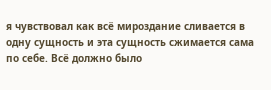я чувствовал как всё мироздание сливается в одну сущность и эта сущность сжимается сама по себе. Всё должно было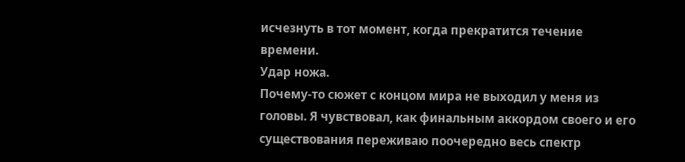исчезнуть в тот момент, когда прекратится течение времени.
Удар ножа.
Почему-то сюжет с концом мира не выходил у меня из головы. Я чувствовал, как финальным аккордом своего и его существования переживаю поочередно весь спектр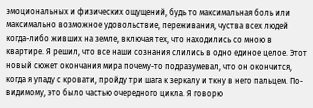эмоциональных и физических ощущений, будь то максимальная боль или максимально возможное удовольствие, переживания, чуства всех людей когда-либо живших на земле, включая тех, что находились со мною в квартире. Я решил, что все наши сознания слились в одно единое целое. Этот новый сюжет окончания мира почему-то подразумевал, что он окончится, когда я упаду с кровати, пройду три шага к зеркалу и ткну в него пальцем. По-видимому, это было частью очередного цикла. Я говорю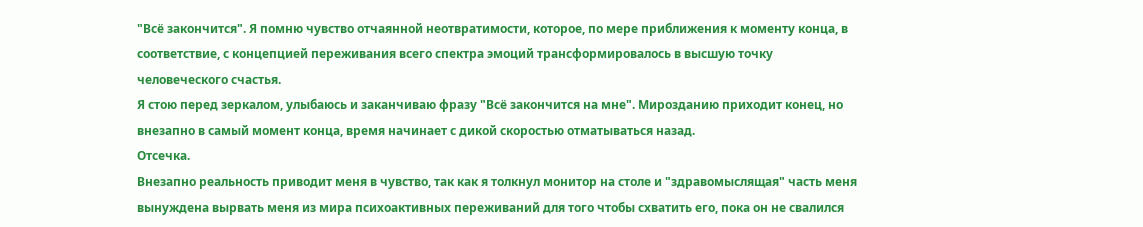"Всё закончится". Я помню чувство отчаянной неотвратимости, которое, по мере приближения к моменту конца, в соответствие, с концепцией переживания всего спектра эмоций трансформировалось в высшую точку человеческого счастья.
Я стою перед зеркалом, улыбаюсь и заканчиваю фразу "Всё закончится на мне". Мирозданию приходит конец, но внезапно в самый момент конца, время начинает с дикой скоростью отматываться назад.
Отсечка.
Внезапно реальность приводит меня в чувство, так как я толкнул монитор на столе и "здравомыслящая" часть меня вынуждена вырвать меня из мира психоактивных переживаний для того чтобы схватить его, пока он не свалился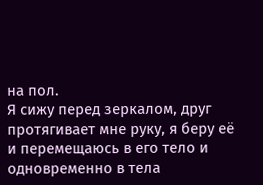на пол.
Я сижу перед зеркалом, друг протягивает мне руку, я беру её и перемещаюсь в его тело и одновременно в тела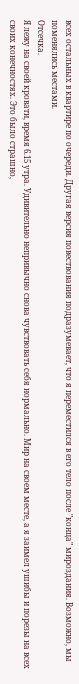всех остальных в квартире по очереди. Другая версия повествования подразумевает, что я переместился в его тело после "конца" мироздания. Возможно, мы поменялись местами.
Отсечка.
Я лежу на своей кровати, время 6.15 утра. Удивительно непривычно снова чувствовать себя нормально. Мир на своем месте, а я заимел ушибы и порезы на всех своих конечностях. Это было страшно,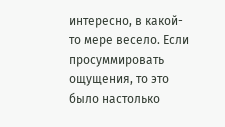интересно, в какой-то мере весело. Если просуммировать ощущения, то это было настолько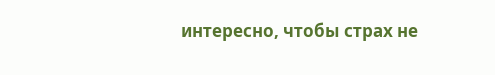интересно, чтобы страх не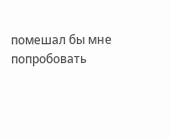помешал бы мне попробовать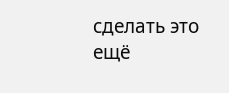сделать это ещё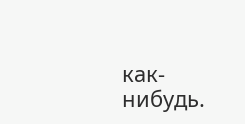как-нибудь.